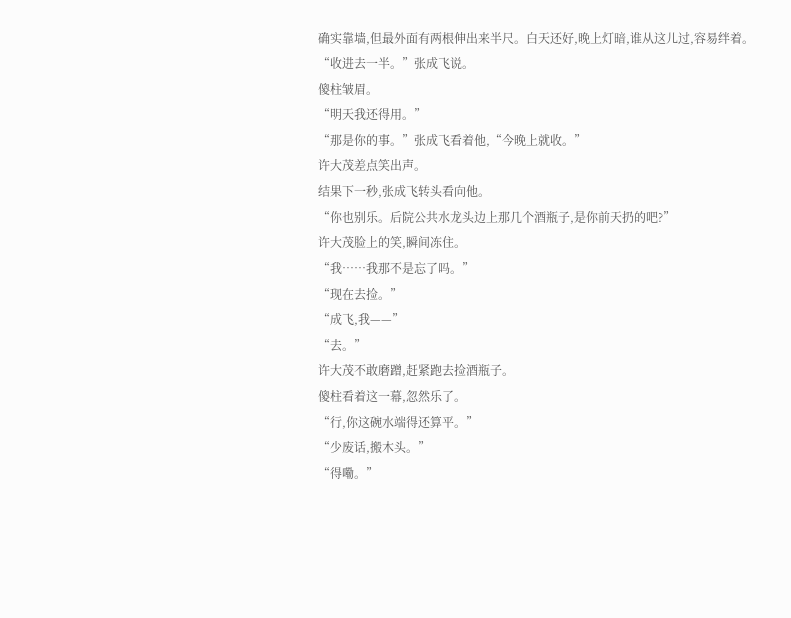确实靠墙,但最外面有两根伸出来半尺。白天还好,晚上灯暗,谁从这儿过,容易绊着。
“收进去一半。”张成飞说。
傻柱皱眉。
“明天我还得用。”
“那是你的事。”张成飞看着他,“今晚上就收。”
许大茂差点笑出声。
结果下一秒,张成飞转头看向他。
“你也别乐。后院公共水龙头边上那几个酒瓶子,是你前天扔的吧?”
许大茂脸上的笑,瞬间冻住。
“我……我那不是忘了吗。”
“现在去捡。”
“成飞,我——”
“去。”
许大茂不敢磨蹭,赶紧跑去捡酒瓶子。
傻柱看着这一幕,忽然乐了。
“行,你这碗水端得还算平。”
“少废话,搬木头。”
“得嘞。”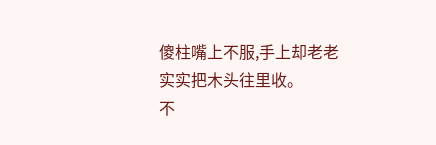傻柱嘴上不服,手上却老老实实把木头往里收。
不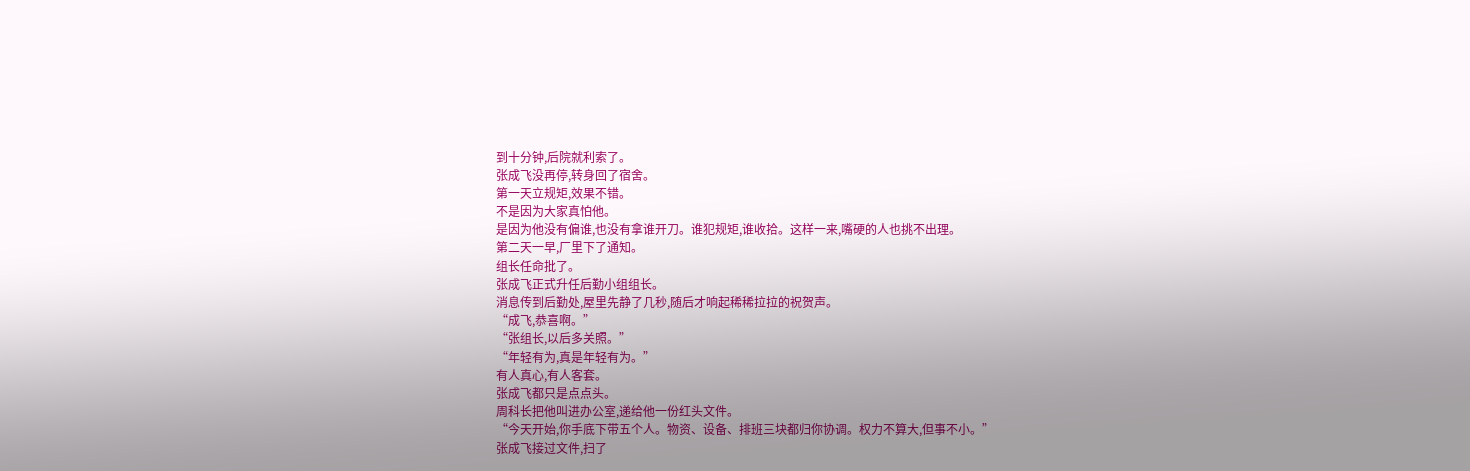到十分钟,后院就利索了。
张成飞没再停,转身回了宿舍。
第一天立规矩,效果不错。
不是因为大家真怕他。
是因为他没有偏谁,也没有拿谁开刀。谁犯规矩,谁收拾。这样一来,嘴硬的人也挑不出理。
第二天一早,厂里下了通知。
组长任命批了。
张成飞正式升任后勤小组组长。
消息传到后勤处,屋里先静了几秒,随后才响起稀稀拉拉的祝贺声。
“成飞,恭喜啊。”
“张组长,以后多关照。”
“年轻有为,真是年轻有为。”
有人真心,有人客套。
张成飞都只是点点头。
周科长把他叫进办公室,递给他一份红头文件。
“今天开始,你手底下带五个人。物资、设备、排班三块都归你协调。权力不算大,但事不小。”
张成飞接过文件,扫了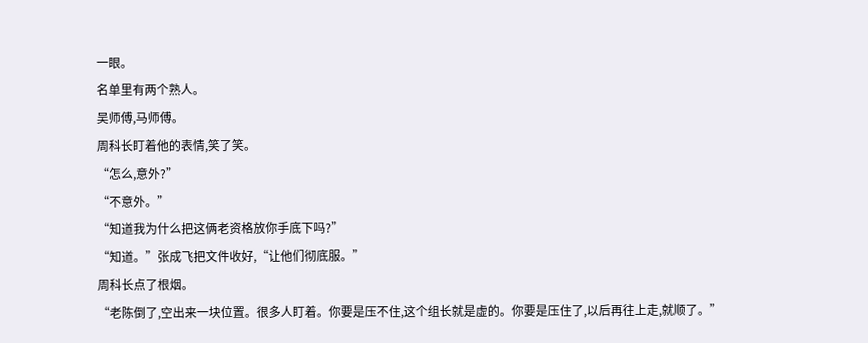一眼。
名单里有两个熟人。
吴师傅,马师傅。
周科长盯着他的表情,笑了笑。
“怎么,意外?”
“不意外。”
“知道我为什么把这俩老资格放你手底下吗?”
“知道。”张成飞把文件收好,“让他们彻底服。”
周科长点了根烟。
“老陈倒了,空出来一块位置。很多人盯着。你要是压不住,这个组长就是虚的。你要是压住了,以后再往上走,就顺了。”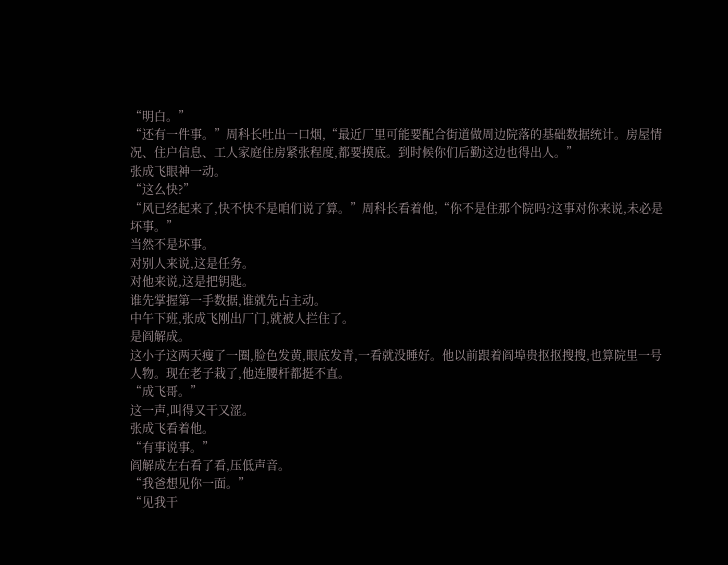“明白。”
“还有一件事。”周科长吐出一口烟,“最近厂里可能要配合街道做周边院落的基础数据统计。房屋情况、住户信息、工人家庭住房紧张程度,都要摸底。到时候你们后勤这边也得出人。”
张成飞眼神一动。
“这么快?”
“风已经起来了,快不快不是咱们说了算。”周科长看着他,“你不是住那个院吗?这事对你来说,未必是坏事。”
当然不是坏事。
对别人来说,这是任务。
对他来说,这是把钥匙。
谁先掌握第一手数据,谁就先占主动。
中午下班,张成飞刚出厂门,就被人拦住了。
是阎解成。
这小子这两天瘦了一圈,脸色发黄,眼底发青,一看就没睡好。他以前跟着阎埠贵抠抠搜搜,也算院里一号人物。现在老子栽了,他连腰杆都挺不直。
“成飞哥。”
这一声,叫得又干又涩。
张成飞看着他。
“有事说事。”
阎解成左右看了看,压低声音。
“我爸想见你一面。”
“见我干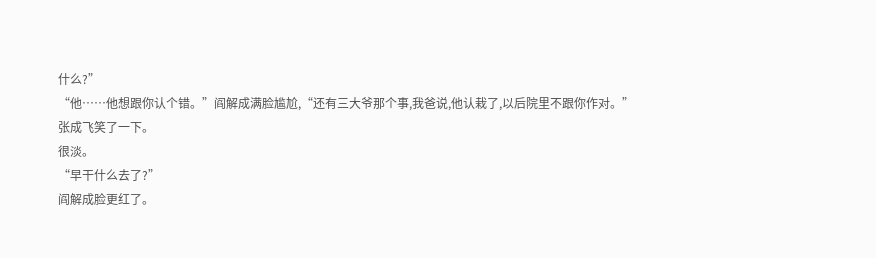什么?”
“他……他想跟你认个错。”阎解成满脸尴尬,“还有三大爷那个事,我爸说,他认栽了,以后院里不跟你作对。”
张成飞笑了一下。
很淡。
“早干什么去了?”
阎解成脸更红了。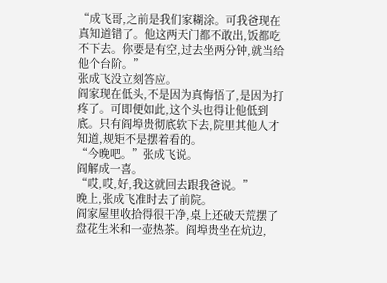“成飞哥,之前是我们家糊涂。可我爸现在真知道错了。他这两天门都不敢出,饭都吃不下去。你要是有空,过去坐两分钟,就当给他个台阶。”
张成飞没立刻答应。
阎家现在低头,不是因为真悔悟了,是因为打疼了。可即便如此,这个头也得让他低到底。只有阎埠贵彻底软下去,院里其他人才知道,规矩不是摆着看的。
“今晚吧。”张成飞说。
阎解成一喜。
“哎,哎,好,我这就回去跟我爸说。”
晚上,张成飞准时去了前院。
阎家屋里收拾得很干净,桌上还破天荒摆了盘花生米和一壶热茶。阎埠贵坐在炕边,